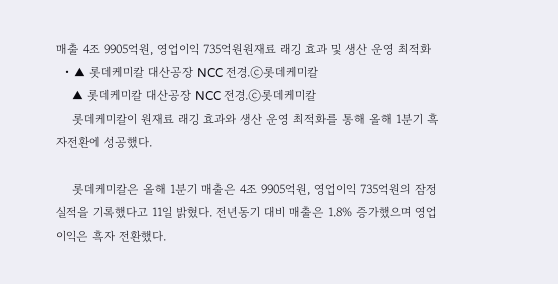매출 4조 9905억원, 영업이익 735억원원재료 래깅 효과 및 생산 운영 최적화
  • ▲ 롯데케미칼 대산공장 NCC 전경.ⓒ롯데케미칼
    ▲ 롯데케미칼 대산공장 NCC 전경.ⓒ롯데케미칼
    롯데케미칼이 원재료 래깅 효과와 생산 운영 최적화를 통해 올해 1분기 흑자전환에 성공했다.

    롯데케미칼은 올해 1분기 매출은 4조 9905억원, 영업이익 735억원의 잠정 실적을 기록했다고 11일 밝혔다. 전년동기 대비 매출은 1.8% 증가했으며 영업이익은 흑자 전환했다.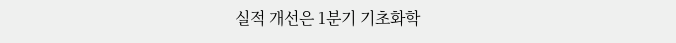실적 개선은 1분기 기초화학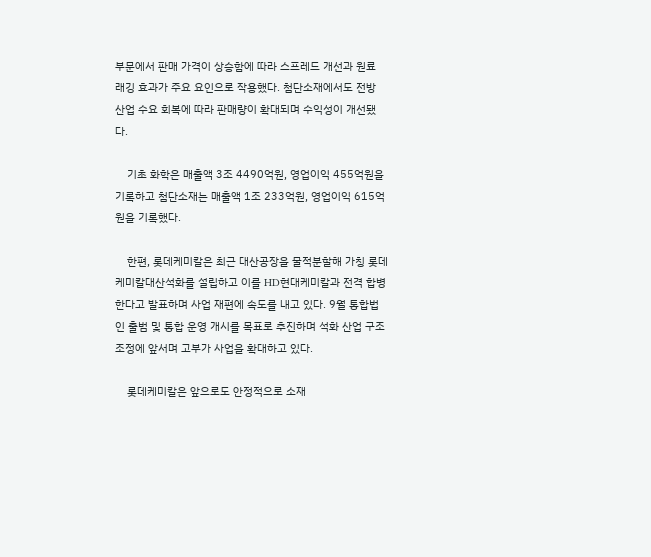부문에서 판매 가격이 상승함에 따라 스프레드 개선과 원료 래깅 효과가 주요 요인으로 작용했다. 첨단소재에서도 전방 산업 수요 회복에 따라 판매량이 확대되며 수익성이 개선됐다.

    기초 화학은 매출액 3조 4490억원, 영업이익 455억원을 기록하고 첨단소재는 매출액 1조 233억원, 영업이익 615억원을 기록했다.

    한편, 롯데케미칼은 최근 대산공장을 물적분할해 가칭 롯데케미칼대산석화를 설립하고 이를 HD현대케미칼과 전격 합병한다고 발표하며 사업 재편에 속도를 내고 있다. 9월 통합법인 출범 및 통합 운영 개시를 목표로 추진하며 석화 산업 구조조정에 앞서며 고부가 사업을 확대하고 있다.

    롯데케미칼은 앞으로도 안정적으로 소재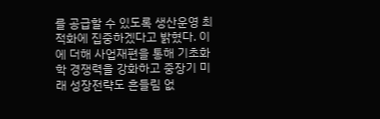를 공급할 수 있도록 생산운영 최적화에 집중하겠다고 밝혔다. 이에 더해 사업재편을 통해 기초화학 경쟁력을 강화하고 중장기 미래 성장전략도 흔들림 없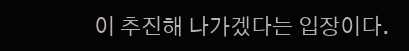이 추진해 나가겠다는 입장이다.